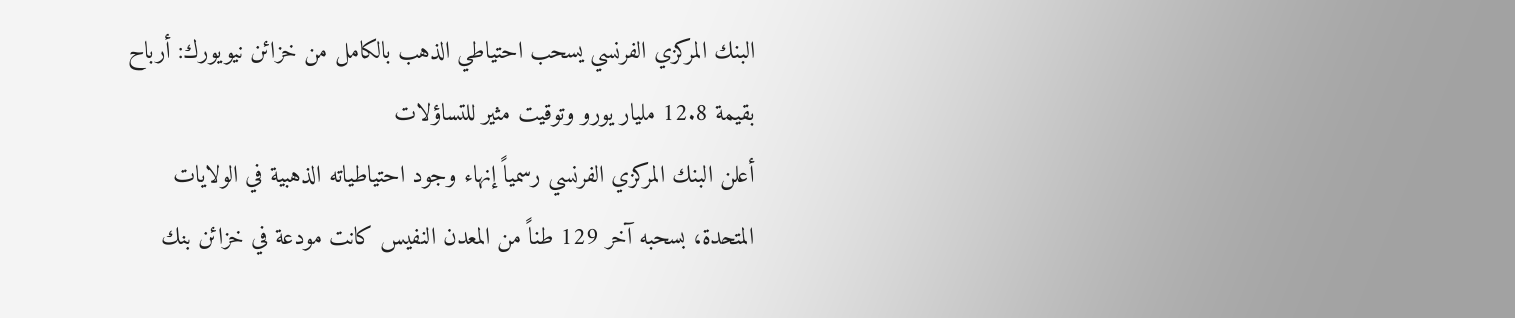البنك المركزي الفرنسي يسحب احتياطي الذهب بالكامل من خزائن نيويورك: أرباح بقيمة 12.8 مليار يورو وتوقيت مثير للتساؤلات
أعلن البنك المركزي الفرنسي رسمياً إنهاء وجود احتياطياته الذهبية في الولايات المتحدة، بسحبه آخر 129 طناً من المعدن النفيس كانت مودعة في خزائن بنك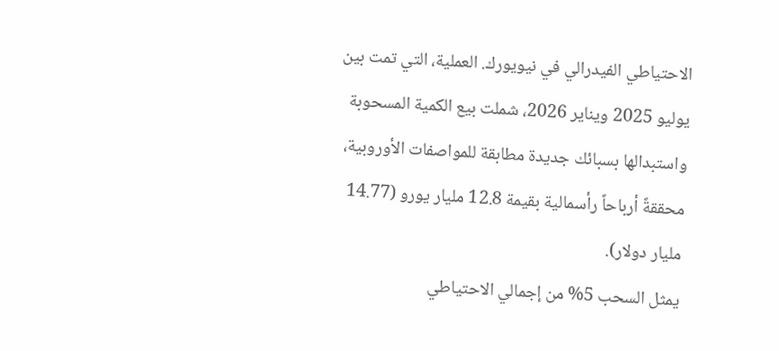الاحتياطي الفيدرالي في نيويورك. العملية، التي تمت بين يوليو 2025 ويناير 2026، شملت بيع الكمية المسحوبة واستبدالها بسبائك جديدة مطابقة للمواصفات الأوروبية، محققةً أرباحاً رأسمالية بقيمة 12.8 مليار يورو (14.77 مليار دولار).
يمثل السحب 5% من إجمالي الاحتياطي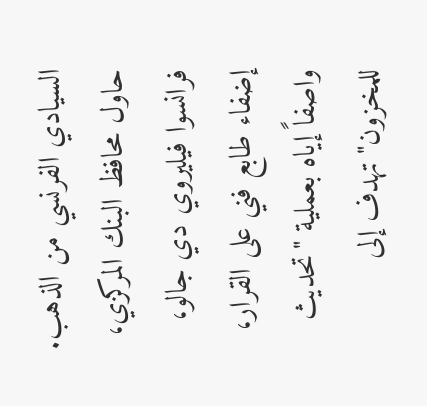السيادي الفرنسي من الذهب. حاول محافظ البنك المركزي، فرانسوا فيليروي دي جالو، إضفاء طابع فني على القرار، واصفاً إياه بعملية "تحديث للمخزون" تهدف إلى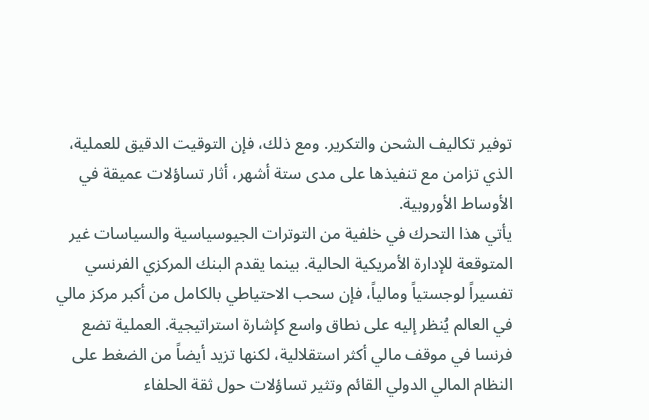توفير تكاليف الشحن والتكرير. ومع ذلك، فإن التوقيت الدقيق للعملية، الذي تزامن مع تنفيذها على مدى ستة أشهر، أثار تساؤلات عميقة في الأوساط الأوروبية.
يأتي هذا التحرك في خلفية من التوترات الجيوسياسية والسياسات غير المتوقعة للإدارة الأمريكية الحالية. بينما يقدم البنك المركزي الفرنسي تفسيراً لوجستياً ومالياً، فإن سحب الاحتياطي بالكامل من أكبر مركز مالي في العالم يُنظر إليه على نطاق واسع كإشارة استراتيجية. العملية تضع فرنسا في موقف مالي أكثر استقلالية، لكنها تزيد أيضاً من الضغط على النظام المالي الدولي القائم وتثير تساؤلات حول ثقة الحلفاء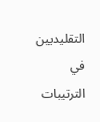التقليديين في الترتيبات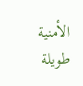الأمنية طويلة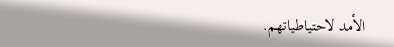الأمد لاحتياطياتهم.